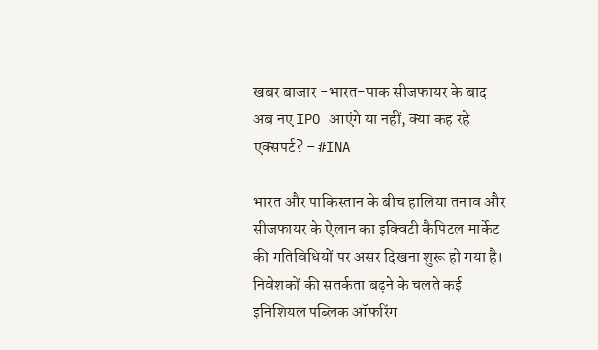खबर बाजार -भारत-पाक सीजफायर के बाद अब नए IPO आएंगे या नहीं, क्या कह रहे एक्सपर्ट? – #INA

भारत और पाकिस्तान के बीच हालिया तनाव और सीजफायर के ऐलान का इक्विटी कैपिटल मार्केट की गतिविधियों पर असर दिखना शुरू हो गया है। निवेशकों की सतर्कता बढ़ने के चलते कई इनिशियल पब्लिक ऑफरिंग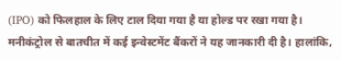(IPO) को फिलहाल के लिए टाल दिया गया है या होल्ड पर रखा गया है। मनीकंट्रोल से बातचीत में कई इन्वेस्टमेंट बैंकरों ने यह जानकारी दी है। हालांकि,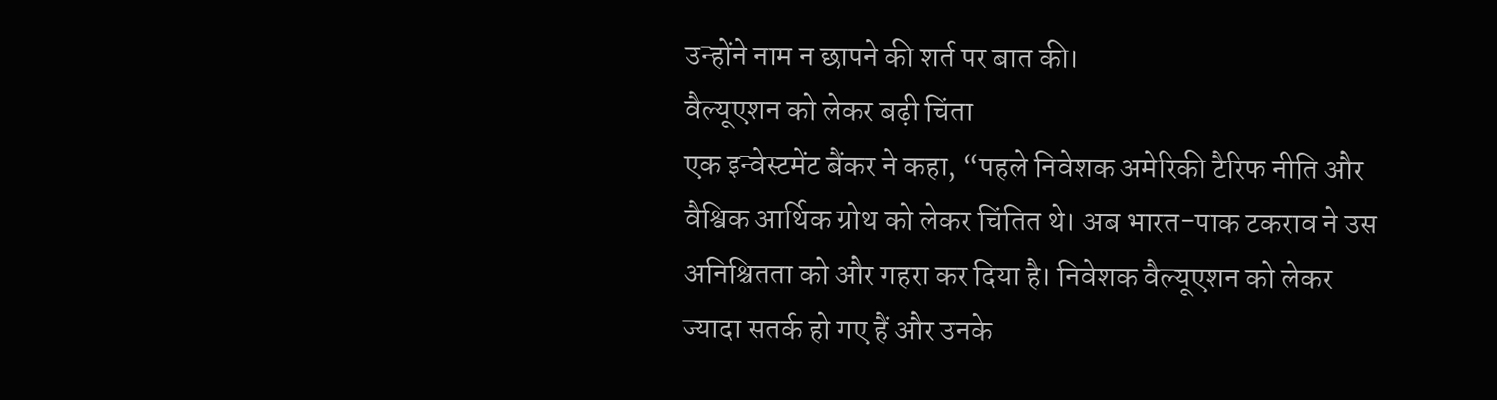उन्होंने नाम न छापने की शर्त पर बात की।
वैल्यूएशन को लेकर बढ़ी चिंता
एक इन्वेस्टमेंट बैंकर ने कहा, “पहले निवेशक अमेरिकी टैरिफ नीति और वैश्विक आर्थिक ग्रोथ को लेकर चिंतित थे। अब भारत-पाक टकराव ने उस अनिश्चितता को और गहरा कर दिया है। निवेशक वैल्यूएशन को लेकर ज्यादा सतर्क हो गए हैं और उनके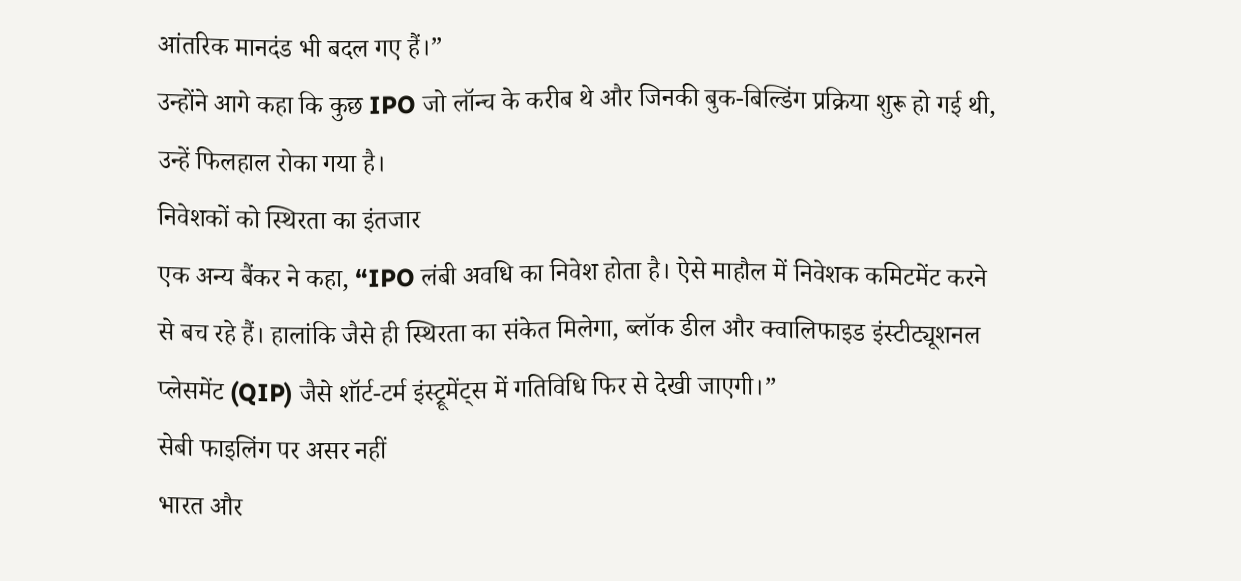आंतरिक मानदंड भी बदल गए हैं।”
उन्होंने आगे कहा कि कुछ IPO जो लॉन्च के करीब थे और जिनकी बुक-बिल्डिंग प्रक्रिया शुरू हो गई थी, उन्हें फिलहाल रोका गया है।
निवेशकों को स्थिरता का इंतजार
एक अन्य बैंकर ने कहा, “IPO लंबी अवधि का निवेश होता है। ऐसे माहौल में निवेशक कमिटमेंट करने से बच रहे हैं। हालांकि जैसे ही स्थिरता का संकेत मिलेगा, ब्लॉक डील और क्वालिफाइड इंस्टीट्यूशनल प्लेसमेंट (QIP) जैसे शॉर्ट-टर्म इंस्ट्रूमेंट्स में गतिविधि फिर से देखी जाएगी।”
सेबी फाइलिंग पर असर नहीं
भारत और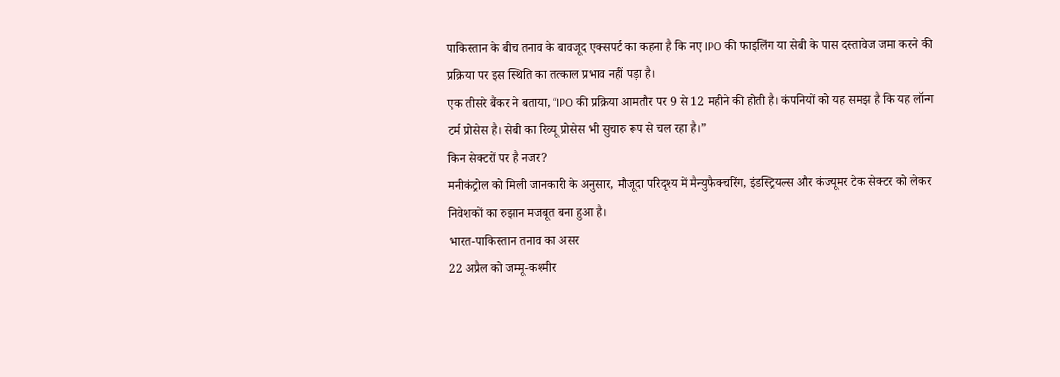पाकिस्तान के बीच तनाव के बावजूद एक्सपर्ट का कहना है कि नए IPO की फाइलिंग या सेबी के पास दस्तावेज जमा करने की प्रक्रिया पर इस स्थिति का तत्काल प्रभाव नहीं पड़ा है।
एक तीसरे बैंकर ने बताया, “IPO की प्रक्रिया आमतौर पर 9 से 12 महीने की होती है। कंपनियों को यह समझ है कि यह लॉन्ग टर्म प्रोसेस है। सेबी का रिव्यू प्रोसेस भी सुचारु रूप से चल रहा है।”
किन सेक्टरों पर है नजर?
मनीकंट्रोल को मिली जानकारी के अनुसार, मौजूदा परिदृश्य में मैन्युफैक्चरिंग, इंडस्ट्रियल्स और कंज्यूमर टेक सेक्टर को लेकर निवेशकों का रुझान मजबूत बना हुआ है।
भारत-पाकिस्तान तनाव का असर
22 अप्रैल को जम्मू-कश्मीर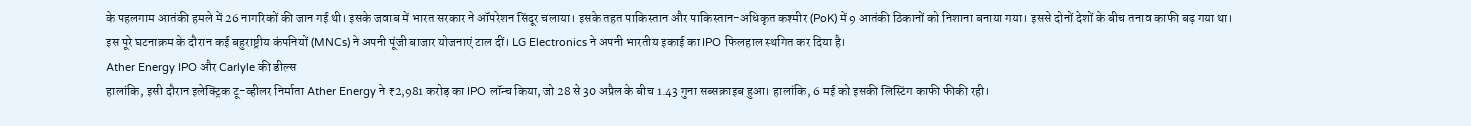के पहलगाम आतंकी हमले में 26 नागरिकों की जान गई थी। इसके जवाब में भारत सरकार ने ऑपरेशन सिंदूर चलाया। इसके तहत पाकिस्तान और पाकिस्तान-अधिकृत कश्मीर (PoK) में 9 आतंकी ठिकानों को निशाना बनाया गया। इससे दोनों देशों के बीच तनाव काफी बढ़ गया था।
इस पूरे घटनाक्रम के दौरान कई बहुराष्ट्रीय कंपनियों (MNCs) ने अपनी पूंजी बाजार योजनाएं टाल दीं। LG Electronics ने अपनी भारतीय इकाई का IPO फिलहाल स्थगित कर दिया है।
Ather Energy IPO और Carlyle की डील्स
हालांकि, इसी दौरान इलेक्ट्रिक टू-व्हीलर निर्माता Ather Energy ने ₹2,981 करोड़ का IPO लॉन्च किया, जो 28 से 30 अप्रैल के बीच 1.43 गुना सब्सक्राइब हुआ। हालांकि, 6 मई को इसकी लिस्टिंग काफी फीकी रही।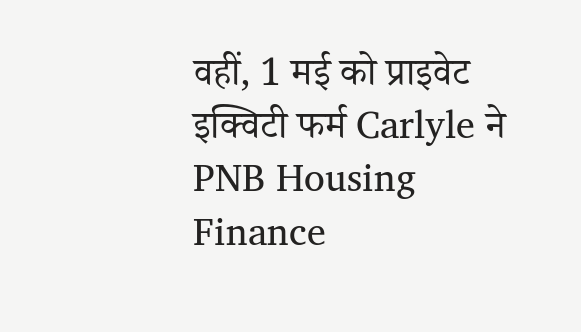वहीं, 1 मई को प्राइवेट इक्विटी फर्म Carlyle ने PNB Housing Finance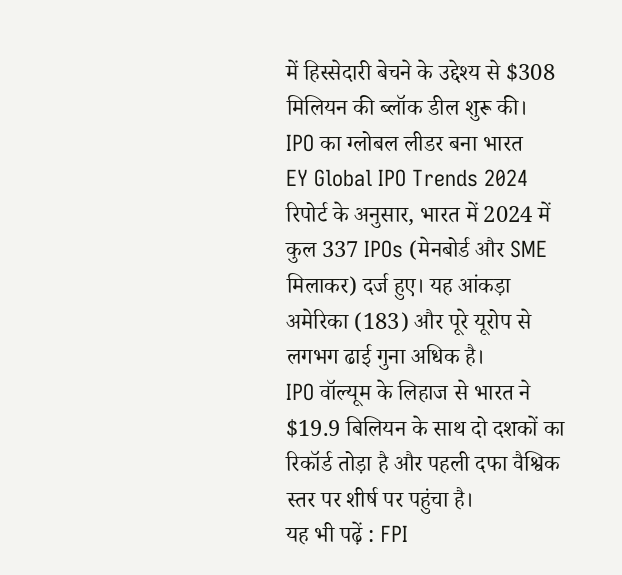में हिस्सेदारी बेचने के उद्देश्य से $308 मिलियन की ब्लॉक डील शुरू की।
IPO का ग्लोबल लीडर बना भारत
EY Global IPO Trends 2024 रिपोर्ट के अनुसार, भारत में 2024 में कुल 337 IPOs (मेनबोर्ड और SME मिलाकर) दर्ज हुए। यह आंकड़ा अमेरिका (183) और पूरे यूरोप से लगभग ढाई गुना अधिक है।
IPO वॉल्यूम के लिहाज से भारत ने $19.9 बिलियन के साथ दो दशकों का रिकॉर्ड तोड़ा है और पहली दफा वैश्विक स्तर पर शीर्ष पर पहुंचा है।
यह भी पढ़ें : FPI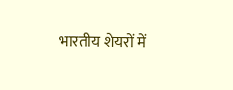भारतीय शेयरों में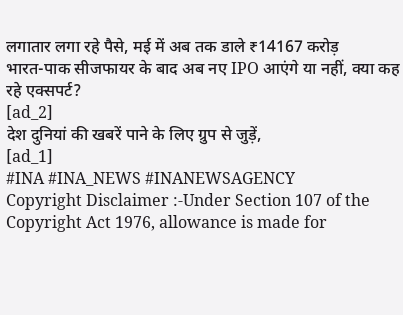लगातार लगा रहे पैसे, मई में अब तक डाले ₹14167 करोड़
भारत-पाक सीजफायर के बाद अब नए IPO आएंगे या नहीं, क्या कह रहे एक्सपर्ट?
[ad_2]
देश दुनियां की खबरें पाने के लिए ग्रुप से जुड़ें,
[ad_1]
#INA #INA_NEWS #INANEWSAGENCY
Copyright Disclaimer :-Under Section 107 of the Copyright Act 1976, allowance is made for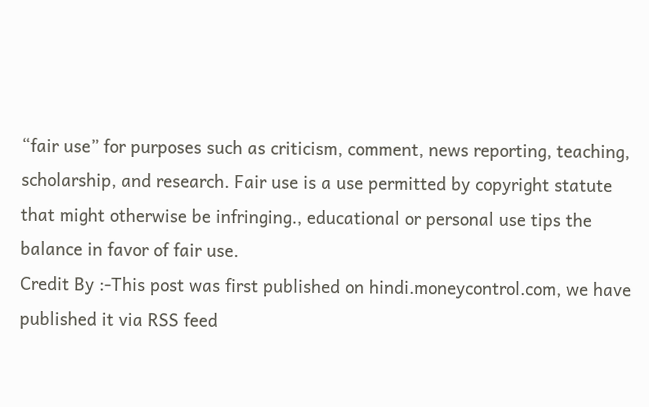“fair use” for purposes such as criticism, comment, news reporting, teaching, scholarship, and research. Fair use is a use permitted by copyright statute that might otherwise be infringing., educational or personal use tips the balance in favor of fair use.
Credit By :-This post was first published on hindi.moneycontrol.com, we have published it via RSS feed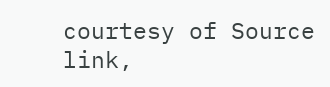courtesy of Source link,